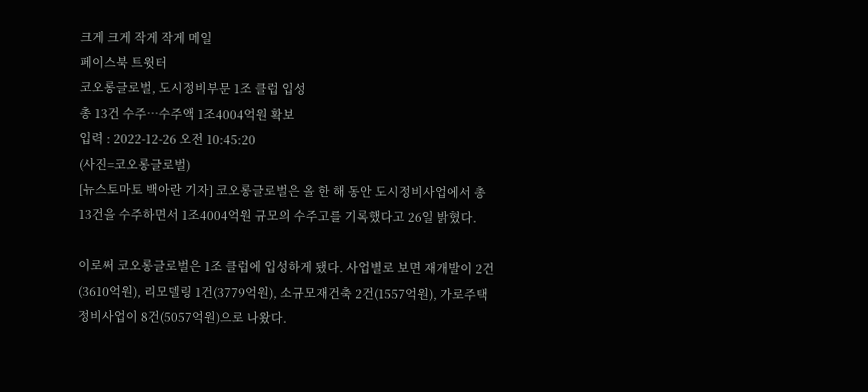크게 크게 작게 작게 메일
페이스북 트윗터
코오롱글로벌, 도시정비부문 1조 클럽 입성
총 13건 수주…수주액 1조4004억원 확보
입력 : 2022-12-26 오전 10:45:20
(사진=코오롱글로벌)
[뉴스토마토 백아란 기자] 코오롱글로벌은 올 한 해 동안 도시정비사업에서 총 13건을 수주하면서 1조4004억원 규모의 수주고를 기록했다고 26일 밝혔다.

이로써 코오롱글로벌은 1조 클럽에 입성하게 됐다. 사업별로 보면 재개발이 2건(3610억원), 리모델링 1건(3779억원), 소규모재건축 2건(1557억원), 가로주택정비사업이 8건(5057억원)으로 나왔다.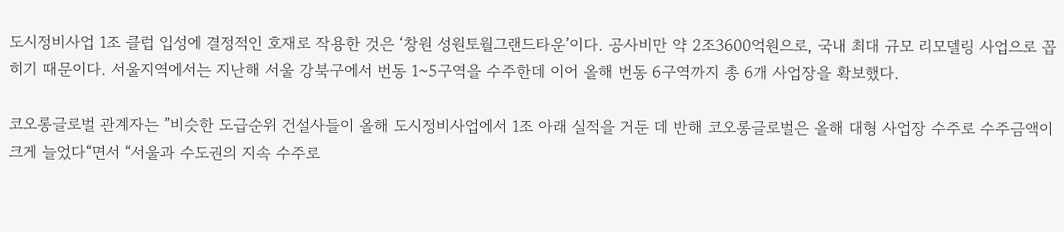도시정비사업 1조 클럽 입성에 결정적인 호재로 작용한 것은 ‘창원 성원토월그랜드타운’이다. 공사비만 약 2조3600억원으로, 국내 최대 규모 리모델링 사업으로 꼽히기 때문이다. 서울지역에서는 지난해 서울 강북구에서 번동 1~5구역을 수주한데 이어 올해 번동 6구역까지 총 6개 사업장을 확보했다.

코오롱글로벌 관계자는 ”비슷한 도급순위 건설사들이 올해 도시정비사업에서 1조 아래 실적을 거둔 데 반해 코오롱글로벌은 올해 대형 사업장 수주로 수주금액이 크게 늘었다“면서 “서울과 수도권의 지속 수주로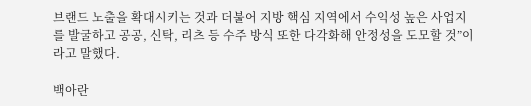브랜드 노출을 확대시키는 것과 더불어 지방 핵심 지역에서 수익성 높은 사업지를 발굴하고 공공, 신탁, 리츠 등 수주 방식 또한 다각화해 안정성을 도모할 것”이라고 말했다.

백아란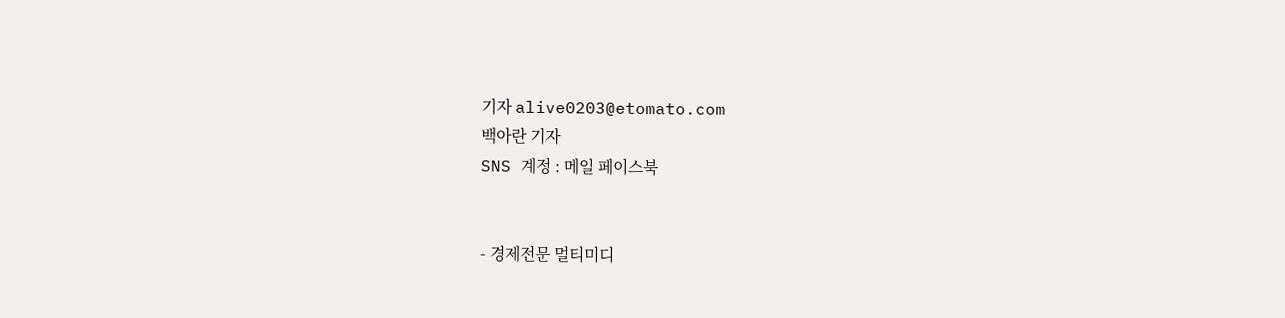기자 alive0203@etomato.com
백아란 기자
SNS 계정 : 메일 페이스북


- 경제전문 멀티미디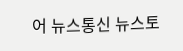어 뉴스통신 뉴스토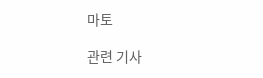마토

관련 기사